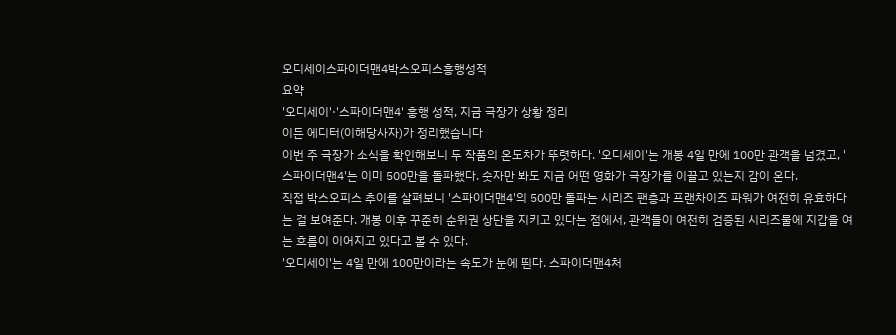오디세이스파이더맨4박스오피스흥행성적
요약
'오디세이'·'스파이더맨4' 흥행 성적, 지금 극장가 상황 정리
이든 에디터(이해당사자)가 정리했습니다
이번 주 극장가 소식을 확인해보니 두 작품의 온도차가 뚜렷하다. '오디세이'는 개봉 4일 만에 100만 관객을 넘겼고, '스파이더맨4'는 이미 500만을 돌파했다. 숫자만 봐도 지금 어떤 영화가 극장가를 이끌고 있는지 감이 온다.
직접 박스오피스 추이를 살펴보니 '스파이더맨4'의 500만 돌파는 시리즈 팬층과 프랜차이즈 파워가 여전히 유효하다는 걸 보여준다. 개봉 이후 꾸준히 순위권 상단을 지키고 있다는 점에서, 관객들이 여전히 검증된 시리즈물에 지갑을 여는 흐름이 이어지고 있다고 볼 수 있다.
'오디세이'는 4일 만에 100만이라는 속도가 눈에 띈다. 스파이더맨4처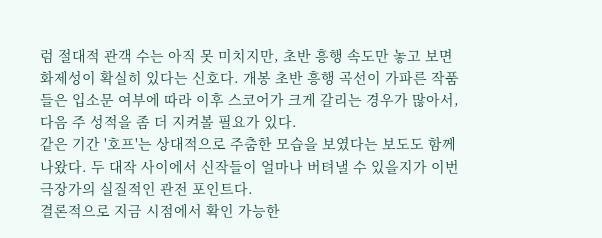럼 절대적 관객 수는 아직 못 미치지만, 초반 흥행 속도만 놓고 보면 화제성이 확실히 있다는 신호다. 개봉 초반 흥행 곡선이 가파른 작품들은 입소문 여부에 따라 이후 스코어가 크게 갈리는 경우가 많아서, 다음 주 성적을 좀 더 지켜볼 필요가 있다.
같은 기간 '호프'는 상대적으로 주춤한 모습을 보였다는 보도도 함께 나왔다. 두 대작 사이에서 신작들이 얼마나 버텨낼 수 있을지가 이번 극장가의 실질적인 관전 포인트다.
결론적으로 지금 시점에서 확인 가능한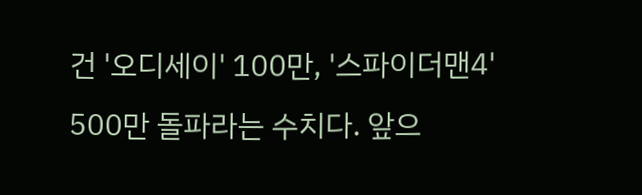건 '오디세이' 100만, '스파이더맨4' 500만 돌파라는 수치다. 앞으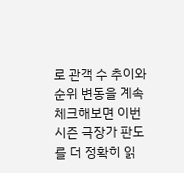로 관객 수 추이와 순위 변동을 계속 체크해보면 이번 시즌 극장가 판도를 더 정확히 읽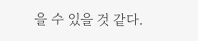을 수 있을 것 같다.